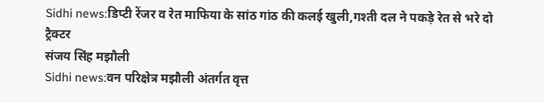Sidhi news:डिप्टी रेंजर व रेत माफिया के सांठ गांठ की कलई खुली,गश्ती दल ने पकड़े रेत से भरे दो ट्रैक्टर
संजय सिंह मझौली
Sidhi news:वन परिक्षेत्र मझौली अंतर्गत वृत्त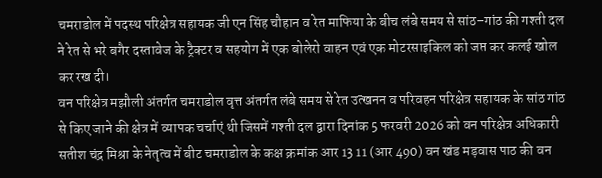चमराडोल में पदस्थ परिक्षेत्र सहायक जी एन सिंह चौहान व रेत माफिया के बीच लंबे समय से सांठ–गांठ की गश्ती दल ने रेत से भरे बगैर दस्तावेज के ट्रैक्टर व सहयोग में एक बोलेरो वाहन एवं एक मोटरसाइकिल को जप्त कर कलई खोल कर रख दी।
वन परिक्षेत्र मझौली अंतर्गत चमराडोल वृत्त अंतर्गत लंबे समय से रेत उत्खनन व परिवहन परिक्षेत्र सहायक के सांठ गांठ से किए जाने की क्षेत्र में व्यापक चर्चाएं थी जिसमें गश्ती दल द्वारा दिनांक 5 फरवरी 2026 को वन परिक्षेत्र अधिकारी सतीश चंद्र मिश्रा के नेतृत्व में बीट चमराडोल के कक्ष क्रमांक आर 13 11 (आर 490) वन खंड मड़वास पाठ की वन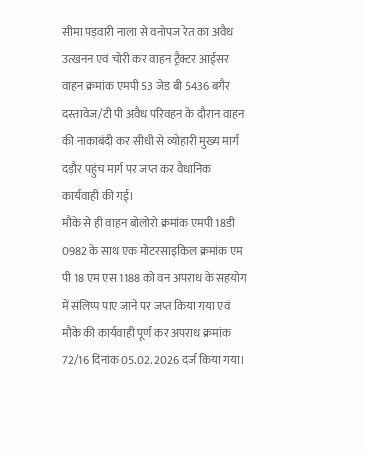सीमा पड़वारी नाला से वनोपज रेत का अवैध उत्खनन एवं चोरी कर वाहन ट्रैक्टर आईसर वाहन क्रमांक एमपी 53 जेड बी 5436 बगैर दस्तावेज/टी पी अवैध परिवहन के दौरान वाहन की नाकाबंदी कर सीधी से व्योहारी मुख्य मार्ग दड़ौर पहुंच मार्ग पर जप्त कर वैधानिक कार्यवाही की गई।
मौके से ही वाहन बोलोरो क्रमांक एमपी 18डी 0982 के साथ एक मोटरसाइकिल क्रमांक एम पी 18 एम एस 1188 को वन अपराध के सहयोग में संलिप्प पाए जाने पर जप्त किया गया एवं मौके की कार्यवाही पूर्ण कर अपराध क्रमांक 72/16 दिनांक 05.02. 2026 दर्ज किया गया।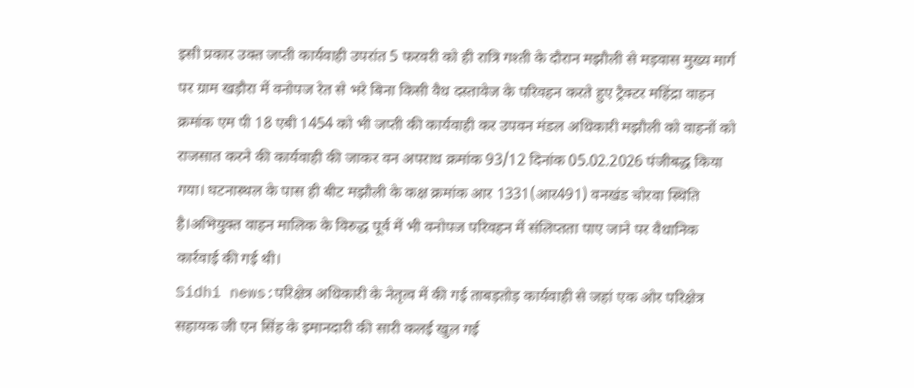इसी प्रकार उक्त जप्ती कार्यवाही उपरांत 5 फरवरी को ही रात्रि गश्ती के दौरान मझौली से मड़वास मुख्य मार्ग पर ग्राम खड़ौरा में वनोपज रेत से भरे बिना किसी वैध दस्तावेज के परिवहन करते हुए ट्रैक्टर महिंद्रा वाहन क्रमांक एम पी 18 एबी 1454 को भी जप्ती की कार्यवाही कर उपवन मंडल अधिकारी मझौली को वाहनों को राजसात करने की कार्यवाही की जाकर वन अपराध क्रमांक 93/12 दिनांक 05.02.2026 पंजीबद्ध किया गया। घटनास्थल के पास ही बीट मझौली के कक्ष क्रमांक आर 1331(आर491) वनखंड चोरवा स्थिति है।अभियुक्त वाहन मालिक के विरुद्ध पूर्व में भी वनोपज परिवहन में संलिप्तता पाए जाने पर वैधानिक कार्रवाई की गई थी।
Sidhi news:परिक्षेत्र अधिकारी के नेतृत्व में की गई ताबड़तोड़ कार्यवाही से जहां एक ओर परिक्षेत्र सहायक जी एन सिंह के इमानदारी की सारी कलई खुल गई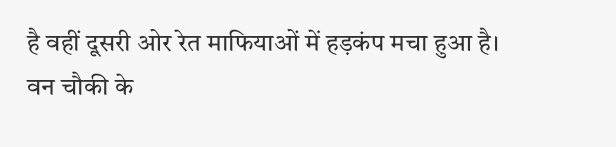है वहीं दूसरी ओर रेत माफियाओं में हड़कंप मचा हुआ है।
वन चौकी के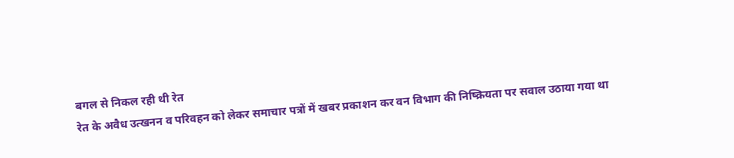बगल से निकल रही थी रेत
रेत के अवैध उत्खनन व परिवहन को लेकर समाचार पत्रों में खबर प्रकाशन कर वन विभाग की निष्क्रियता पर सवाल उठाया गया था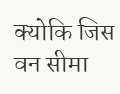क्योकि जिस वन सीमा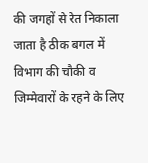की जगहों से रेत निकाला जाता है ठीक बगल में विभाग की चौकी व जिम्मेवारों के रहने के लिए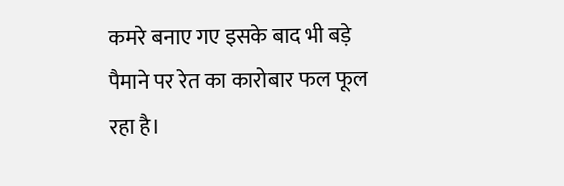कमरे बनाए गए इसके बाद भी बड़े पैमाने पर रेत का कारोबार फल फूल रहा है।